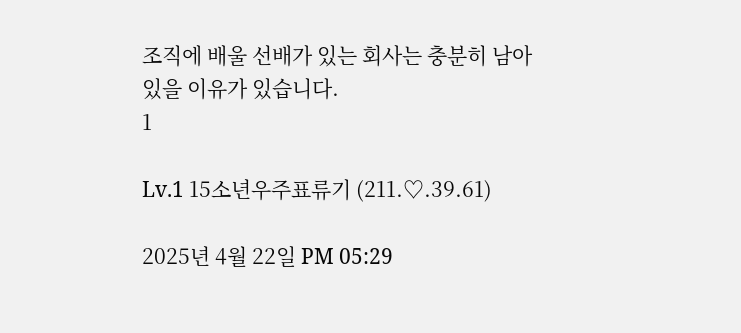조직에 배울 선배가 있는 회사는 충분히 남아 있을 이유가 있습니다.
1

Lv.1 15소년우주표류기 (211.♡.39.61)

2025년 4월 22일 PM 05:29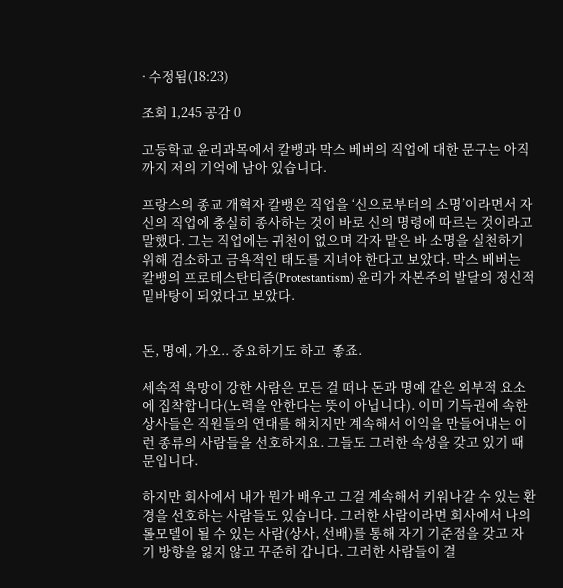· 수정됨(18:23)

조회 1,245 공감 0

고등학교 윤리과목에서 칼뱅과 막스 베버의 직업에 대한 문구는 아직까지 저의 기억에 남아 있습니다.

프랑스의 종교 개혁자 칼뱅은 직업을 ‘신으로부터의 소명’이라면서 자신의 직업에 충실히 종사하는 것이 바로 신의 명령에 따르는 것이라고 말했다. 그는 직업에는 귀천이 없으며 각자 맡은 바 소명을 실천하기 위해 검소하고 금욕적인 태도를 지녀야 한다고 보았다. 막스 베버는 칼뱅의 프로테스탄티즘(Protestantism) 윤리가 자본주의 발달의 정신적 밑바탕이 되었다고 보았다.


돈, 명예, 가오.. 중요하기도 하고  좋죠.

세속적 욕망이 강한 사람은 모든 걸 떠나 돈과 명예 같은 외부적 요소에 집착합니다(노력을 안한다는 뜻이 아닙니다). 이미 기득권에 속한 상사들은 직원들의 연대를 해치지만 계속해서 이익을 만들어내는 이런 종류의 사람들을 선호하지요. 그들도 그러한 속성을 갖고 있기 때문입니다.

하지만 회사에서 내가 뭔가 배우고 그걸 계속해서 키워나갈 수 있는 환경을 선호하는 사람들도 있습니다. 그러한 사람이라면 회사에서 나의 롤모델이 될 수 있는 사람(상사, 선배)를 통해 자기 기준점을 갖고 자기 방향을 잃지 않고 꾸준히 갑니다. 그러한 사람들이 결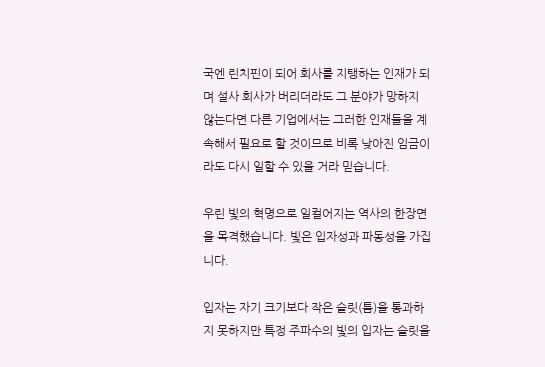국엔 린치핀이 되어 회사를 지탱하는 인재가 되며 설사 회사가 버리더라도 그 분야가 망하지 않는다면 다른 기업에서는 그러한 인재들을 계속해서 필요로 할 것이므로 비록 낮아진 임금이라도 다시 일할 수 있을 거라 믿습니다.

우린 빛의 혁명으로 일컬어지는 역사의 한장면을 목격했습니다. 빛은 입자성과 파동성을 가집니다.

입자는 자기 크기보다 작은 슬릿(틈)을 통과하지 못하지만 특정 주파수의 빛의 입자는 슬릿을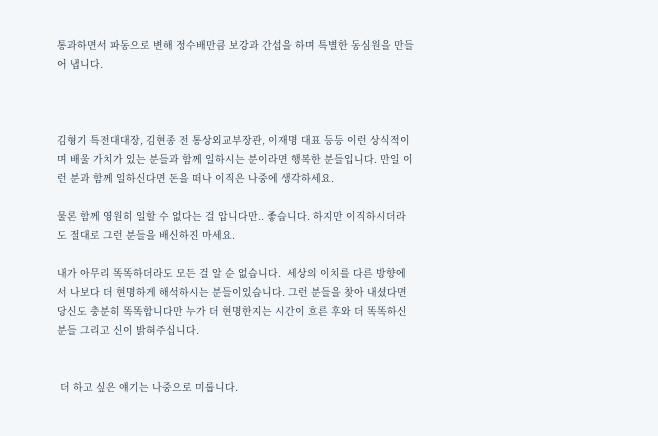통과하면서 파동으로 변해 정수배만큼 보강과 간섭을 하며 특별한 동심원을 만들어 냅니다.



김형기 특전대대장, 김현종 전 통상외교부장관, 이재명 대표 등등 이런 상식적이며 배울 가치가 있는 분들과 함께 일하시는 분이라면 행복한 분들입니다. 만일 이런 분과 함께 일하신다면 돈을 떠나 이직은 나중에 생각하세요.

물론 함께 영원히 일할 수 없다는 걸 압니다만.. 좋습니다. 하지만 이직하시더라도 절대로 그런 분들을 배신하진 마세요.

내가 아무리 똑똑하더라도 모든 걸 알 순 없습니다.  세상의 이치를 다른 방향에서 나보다 더 현명하게 해석하시는 분들이있습니다. 그런 분들을 찾아 내셨다면 당신도 충분히 똑똑합니다만 누가 더 현명한지는 시간이 흐른 후와 더 똑똑하신 분들 그리고 신이 밝혀주십니다.


 더 하고 싶은 얘기는 나중으로 미룹니다.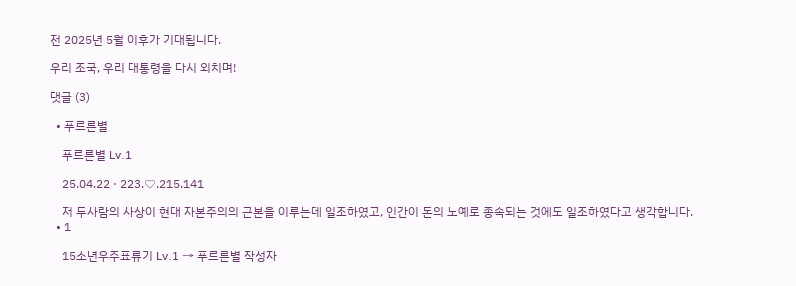전 2025년 5월 이후가 기대됩니다.

우리 조국, 우리 대통령을 다시 외치며!

댓글 (3)

  • 푸르른별

    푸르른별 Lv.1

    25.04.22 · 223.♡.215.141

    저 두사람의 사상이 현대 자본주의의 근본을 이루는데 일조하였고, 인간이 돈의 노예로 종속되는 것에도 일조하였다고 생각합니다.
  • 1

    15소년우주표류기 Lv.1 → 푸르른별 작성자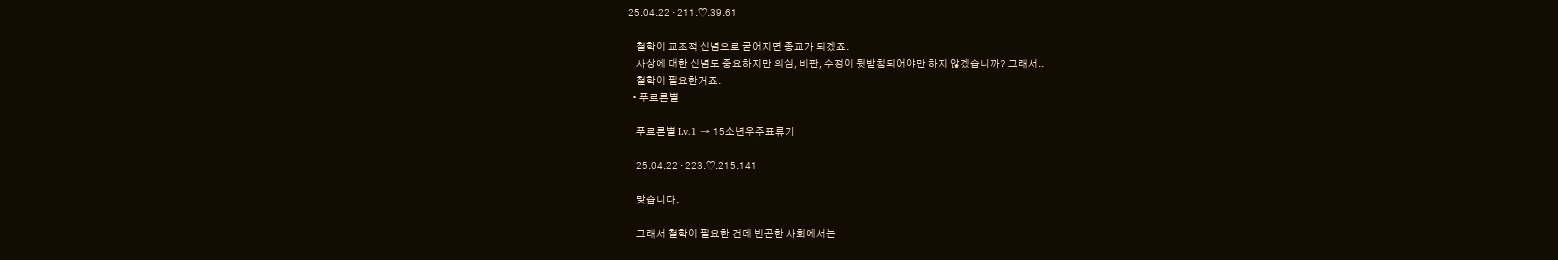25.04.22 · 211.♡.39.61

    철학이 교조적 신념으로 굳어지면 종교가 되겠죠.
    사상에 대한 신념도 중요하지만 의심, 비판, 수정이 뒷받침되어야만 하지 않겠습니까? 그래서..
    철학이 필요한거죠.
  • 푸르른별

    푸르른별 Lv.1 → 15소년우주표류기

    25.04.22 · 223.♡.215.141

    맞습니다.

    그래서 철학이 필요한 건데 빈곤한 사회에서는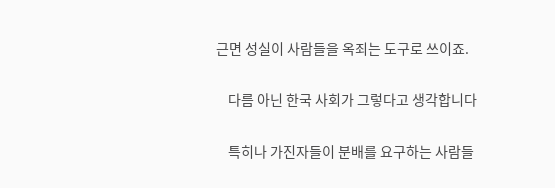근면 성실이 사람들을 옥죄는 도구로 쓰이죠.

    다름 아닌 한국 사회가 그렇다고 생각합니다

    특히나 가진자들이 분배를 요구하는 사람들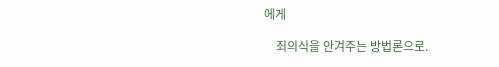에게

    죄의식을 안겨주는 방법론으로.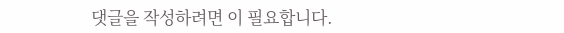댓글을 작성하려면 이 필요합니다.